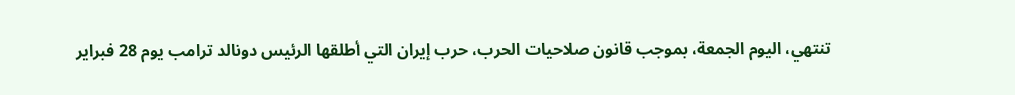تنتهي، اليوم الجمعة، بموجب قانون صلاحيات الحرب، حرب إيران التي أطلقها الرئيس دونالد ترامب يوم 28 فبراير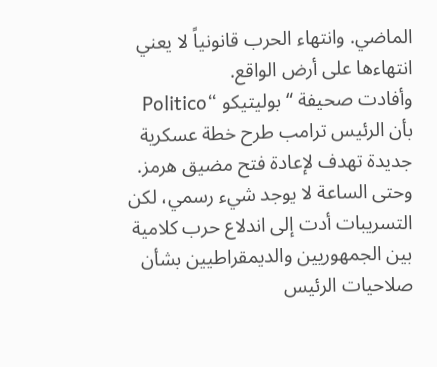الماضي. وانتهاء الحرب قانونياً لا يعني انتهاءها على أرض الواقع.
وأفادت صحيفة “بوليتيكو “Politico بأن الرئيس ترامب طرح خطة عسكرية جديدة تهدف لإعادة فتح مضيق هرمز.
وحتى الساعة لا يوجد شيء رسمي، لكن التسريبات أدت إلى اندلاع حرب كلامية بين الجمهوريين والديمقراطيين بشأن صلاحيات الرئيس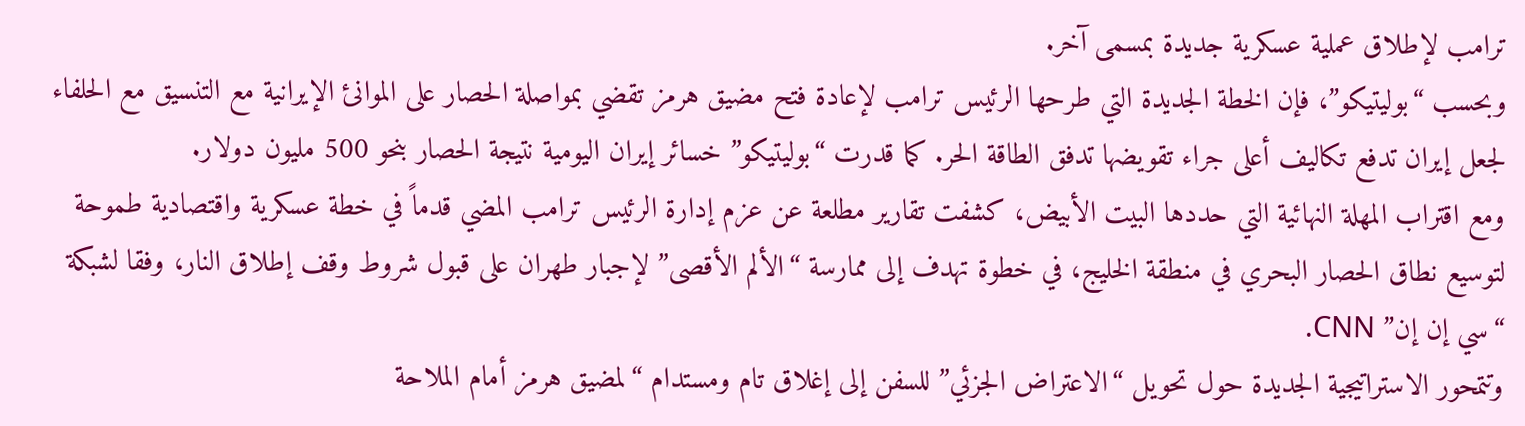ترامب لإطلاق عملية عسكرية جديدة بمسمى آخر.
وبحسب “بوليتيكو”، فإن الخطة الجديدة التي طرحها الرئيس ترامب لإعادة فتح مضيق هرمز تقضي بمواصلة الحصار على الموانئ الإيرانية مع التنسيق مع الحلفاء لجعل إيران تدفع تكاليف أعلى جراء تقويضها تدفق الطاقة الحر. كما قدرت “بوليتيكو” خسائر إيران اليومية نتيجة الحصار بنحو 500 مليون دولار.
ومع اقتراب المهلة النهائية التي حددها البيت الأبيض، كشفت تقارير مطلعة عن عزم إدارة الرئيس ترامب المضي قدماً في خطة عسكرية واقتصادية طموحة لتوسيع نطاق الحصار البحري في منطقة الخليج، في خطوة تهدف إلى ممارسة “الألم الأقصى” لإجبار طهران على قبول شروط وقف إطلاق النار، وفقا لشبكة “سي إن إن” CNN.
وتتمحور الاستراتيجية الجديدة حول تحويل “الاعتراض الجزئي” للسفن إلى إغلاق تام ومستدام “لمضيق هرمز أمام الملاحة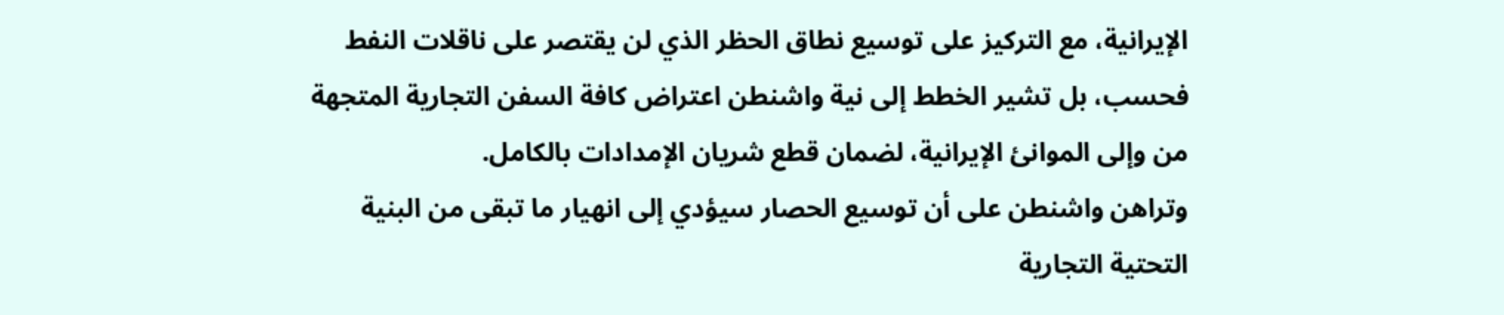الإيرانية، مع التركيز على توسيع نطاق الحظر الذي لن يقتصر على ناقلات النفط فحسب، بل تشير الخطط إلى نية واشنطن اعتراض كافة السفن التجارية المتجهة من وإلى الموانئ الإيرانية، لضمان قطع شريان الإمدادات بالكامل.
وتراهن واشنطن على أن توسيع الحصار سيؤدي إلى انهيار ما تبقى من البنية التحتية التجارية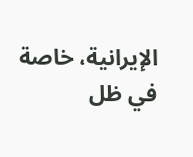الإيرانية، خاصة في ظل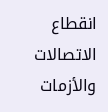انقطاع الاتصالات والأزمات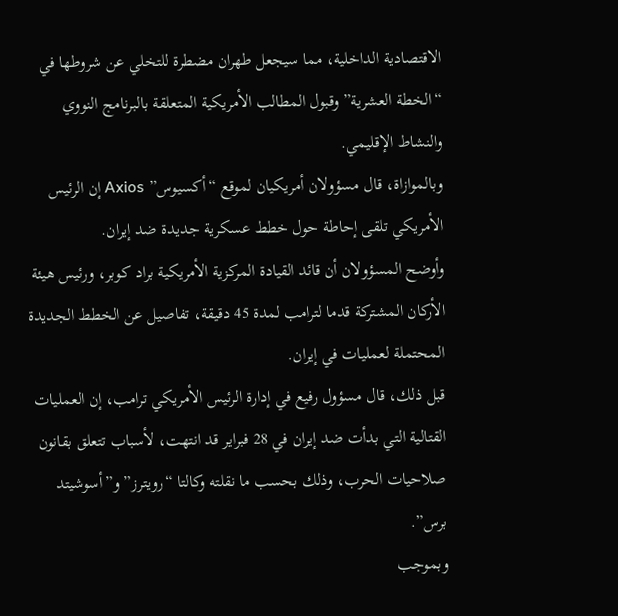الاقتصادية الداخلية، مما سيجعل طهران مضطرة للتخلي عن شروطها في “الخطة العشرية” وقبول المطالب الأمريكية المتعلقة بالبرنامج النووي والنشاط الإقليمي.
وبالموازاة، قال مسؤولان أمريكيان لموقع “أكسيوس” Axios إن الرئيس الأمريكي تلقى إحاطة حول خطط عسكرية جديدة ضد إيران.
وأوضح المسؤولان أن قائد القيادة المركزية الأمريكية براد كوبر، ورئيس هيئة الأركان المشتركة قدما لترامب لمدة 45 دقيقة، تفاصيل عن الخطط الجديدة المحتملة لعمليات في إيران.
قبل ذلك، قال مسؤول رفيع في إدارة الرئيس الأمريكي ترامب، إن العمليات القتالية التي بدأت ضد إيران في 28 فبراير قد انتهت، لأسباب تتعلق بقانون صلاحيات الحرب، وذلك بحسب ما نقلته وكالتا “رويترز” و”أسوشيتد برس”.
وبموجب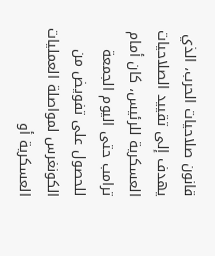قانون صلاحيات الحرب، الذي يهدف إلى تقييد الصلاحيات العسكرية للرئيس، كان أمام ترامب حتى اليوم الجمعة للحصول على تفويض من الكونغرس لمواصلة العمليات العسكرية أو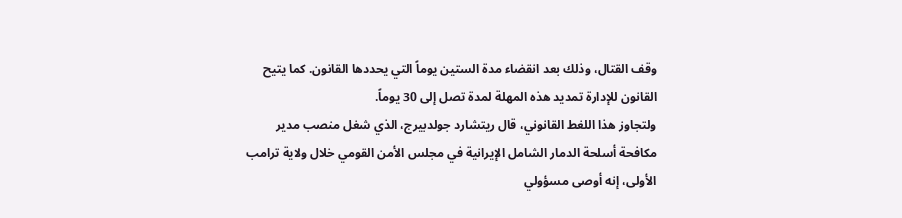وقف القتال، وذلك بعد انقضاء مدة الستين يوماً التي يحددها القانون. كما يتيح القانون للإدارة تمديد هذه المهلة لمدة تصل إلى 30 يوماً.
ولتجاوز هذا اللغط القانوني، قال ريتشارد جولدبيرج، الذي شغل منصب مدير مكافحة أسلحة الدمار الشامل الإيرانية في مجلس الأمن القومي خلال ولاية ترامب الأولى، إنه أوصى مسؤولي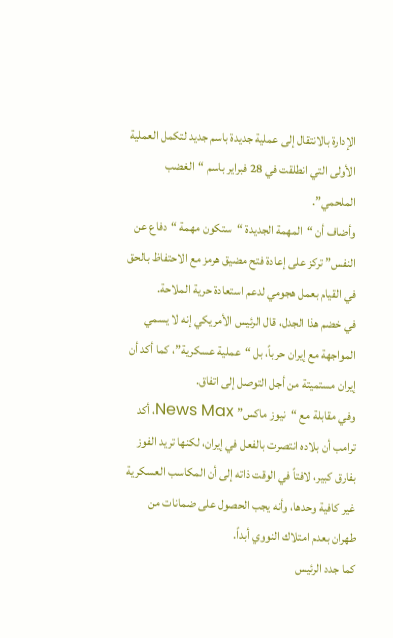الإدارة بالانتقال إلى عملية جديدة باسم جديد لتكمل العملية الأولى التي انطلقت في 28 فبراير باسم “الغضب الملحمي”.
وأضاف أن “المهمة الجديدة “ستكون مهمة “دفاع عن النفس” تركز على إعادة فتح مضيق هرمز مع الاحتفاظ بالحق في القيام بعمل هجومي لدعم استعادة حرية الملاحة.
في خضم هذا الجدل، قال الرئيس الأمريكي إنه لا يسمي المواجهة مع إيران حرباً، بل “عملية عسكرية”، كما أكد أن إيران مستميتة من أجل التوصل إلى اتفاق.
وفي مقابلة مع “نيوز ماكس” News Max، أكد ترامب أن بلاده انتصرت بالفعل في إيران، لكنها تريد الفوز بفارق كبير، لافتاً في الوقت ذاته إلى أن المكاسب العسكرية غير كافية وحدها، وأنه يجب الحصول على ضمانات من طهران بعدم امتلاك النووي أبداً.
كما جدد الرئيس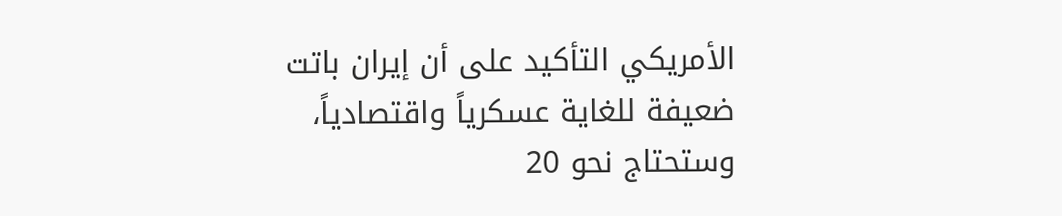الأمريكي التأكيد على أن إيران باتت ضعيفة للغاية عسكرياً واقتصادياً، وستحتاج نحو 20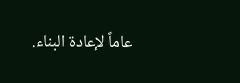عاماً لإعادة البناء.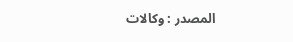المصدر : وكالات